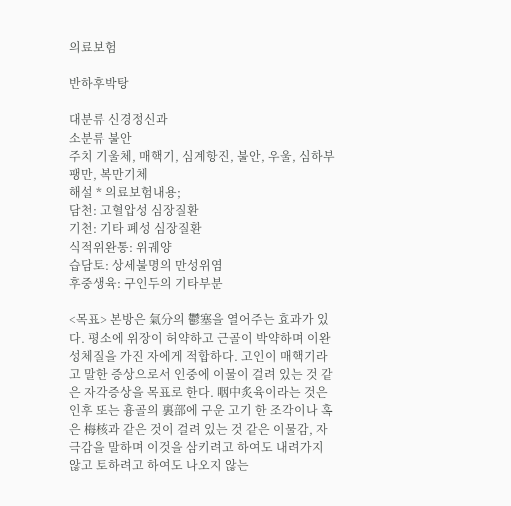의료보험

반하후박탕

대분류 신경정신과
소분류 불안
주치 기울체, 매핵기, 심계항진, 불안, 우울, 심하부팽만, 복만기체
해설 * 의료보험내용;
담천: 고혈압성 심장질환
기천: 기타 폐성 심장질환
식적위완통: 위궤양
습담토: 상세불명의 만성위염
후중생육: 구인두의 기타부분

<목표> 본방은 氣分의 鬱塞을 열어주는 효과가 있다. 평소에 위장이 허약하고 근골이 박약하며 이완성체질을 가진 자에게 적합하다. 고인이 매핵기라고 말한 증상으로서 인중에 이물이 걸려 있는 것 같은 자각증상을 목표로 한다. 咽中炙육이라는 것은 인후 또는 흉골의 裏部에 구운 고기 한 조각이나 혹은 梅核과 같은 것이 걸려 있는 것 같은 이물감, 자극감을 말하며 이것을 삼키려고 하여도 내려가지 않고 토하려고 하여도 나오지 않는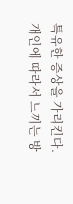특유한 증상을 가리킨다.
개인에 따라서 느끼는 방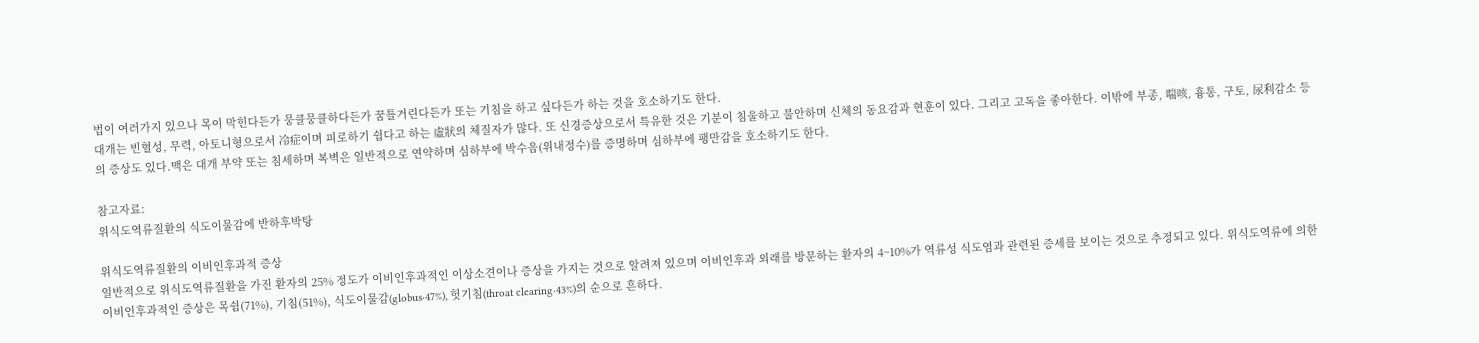법이 여러가지 있으나 목이 막힌다든가 뭉클뭉클하다든가 꿈틀거린다든가 또는 기침을 하고 싶다든가 하는 것을 호소하기도 한다.
대개는 빈혈성, 무력, 아토니형으로서 冷症이며 피로하기 쉽다고 하는 虛狀의 체질자가 많다. 또 신경증상으로서 특유한 것은 기분이 침울하고 불안하며 신체의 동요감과 현훈이 있다. 그리고 고독을 좋아한다. 이밖에 부종, 喘咳, 흉통, 구토, 尿利감소 등의 증상도 있다.맥은 대개 부약 또는 침세하며 복벽은 일반적으로 연약하며 심하부에 박수음(위내정수)를 증명하며 심하부에 팽만감을 호소하기도 한다.

참고자료:
위식도역류질환의 식도이물감에 반하후박탕

위식도역류질환의 이비인후과적 증상
일반적으로 위식도역류질환을 가진 환자의 25% 정도가 이비인후과적인 이상소견이나 증상을 가지는 것으로 알려져 있으며 이비인후과 외래를 방문하는 환자의 4~10%가 역류성 식도염과 관련된 증세를 보이는 것으로 추정되고 있다. 위식도역류에 의한 이비인후과적인 증상은 목쉼(71%), 기침(51%), 식도이물감(globus·47%), 헛기침(throat clearing·43%)의 순으로 흔하다.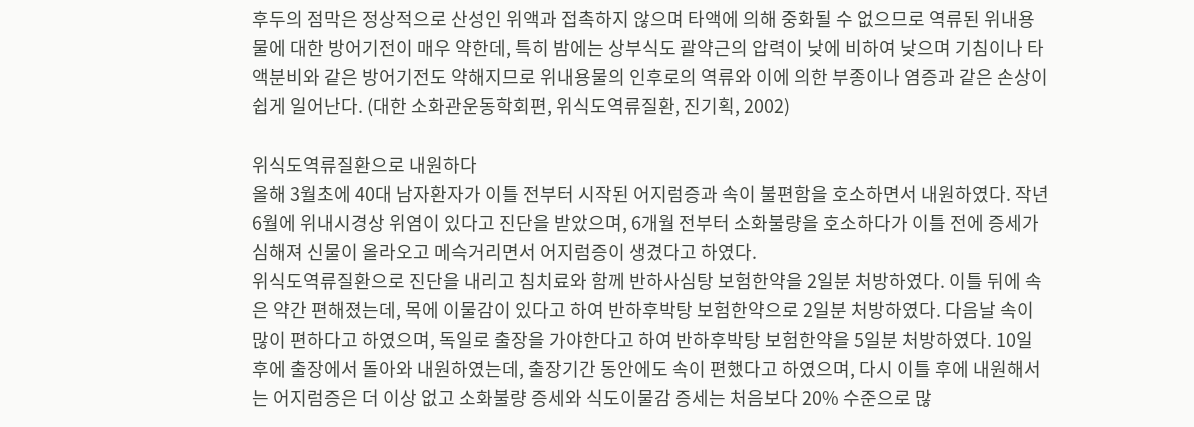후두의 점막은 정상적으로 산성인 위액과 접촉하지 않으며 타액에 의해 중화될 수 없으므로 역류된 위내용물에 대한 방어기전이 매우 약한데, 특히 밤에는 상부식도 괄약근의 압력이 낮에 비하여 낮으며 기침이나 타액분비와 같은 방어기전도 약해지므로 위내용물의 인후로의 역류와 이에 의한 부종이나 염증과 같은 손상이 쉽게 일어난다. (대한 소화관운동학회편, 위식도역류질환, 진기획, 2002)

위식도역류질환으로 내원하다
올해 3월초에 40대 남자환자가 이틀 전부터 시작된 어지럼증과 속이 불편함을 호소하면서 내원하였다. 작년 6월에 위내시경상 위염이 있다고 진단을 받았으며, 6개월 전부터 소화불량을 호소하다가 이틀 전에 증세가 심해져 신물이 올라오고 메슥거리면서 어지럼증이 생겼다고 하였다.
위식도역류질환으로 진단을 내리고 침치료와 함께 반하사심탕 보험한약을 2일분 처방하였다. 이틀 뒤에 속은 약간 편해졌는데, 목에 이물감이 있다고 하여 반하후박탕 보험한약으로 2일분 처방하였다. 다음날 속이 많이 편하다고 하였으며, 독일로 출장을 가야한다고 하여 반하후박탕 보험한약을 5일분 처방하였다. 10일 후에 출장에서 돌아와 내원하였는데, 출장기간 동안에도 속이 편했다고 하였으며, 다시 이틀 후에 내원해서는 어지럼증은 더 이상 없고 소화불량 증세와 식도이물감 증세는 처음보다 20% 수준으로 많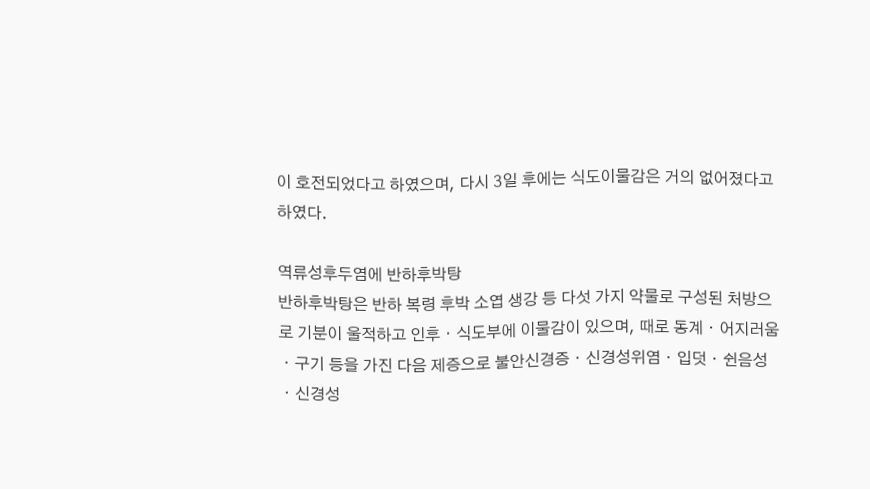이 호전되었다고 하였으며, 다시 3일 후에는 식도이물감은 거의 없어졌다고 하였다.

역류성후두염에 반하후박탕
반하후박탕은 반하 복령 후박 소엽 생강 등 다섯 가지 약물로 구성된 처방으로 기분이 울적하고 인후ㆍ식도부에 이물감이 있으며, 때로 동계ㆍ어지러움ㆍ구기 등을 가진 다음 제증으로 불안신경증ㆍ신경성위염ㆍ입덧ㆍ쉰음성ㆍ신경성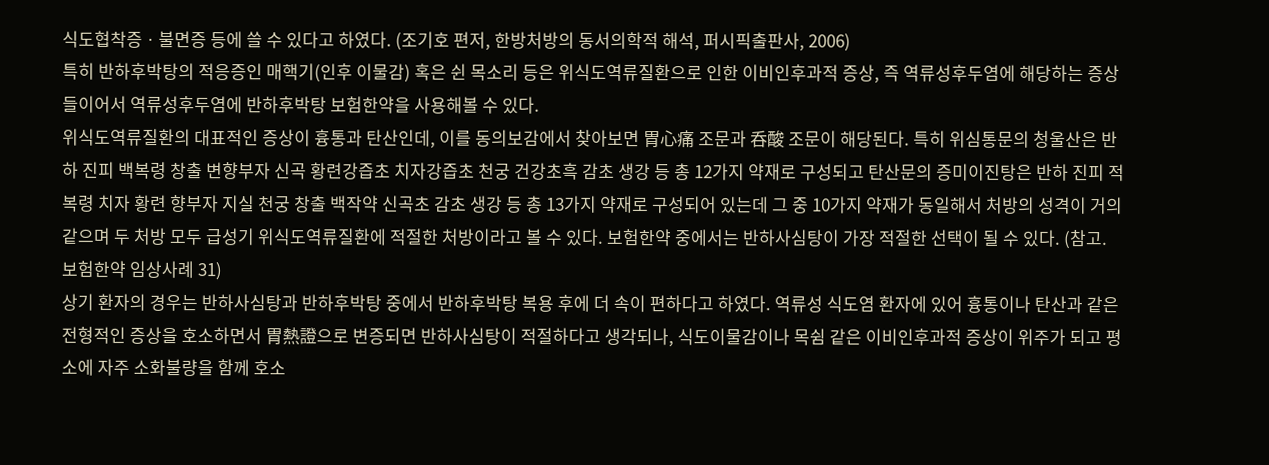식도협착증ㆍ불면증 등에 쓸 수 있다고 하였다. (조기호 편저, 한방처방의 동서의학적 해석, 퍼시픽출판사, 2006)
특히 반하후박탕의 적응증인 매핵기(인후 이물감) 혹은 쉰 목소리 등은 위식도역류질환으로 인한 이비인후과적 증상, 즉 역류성후두염에 해당하는 증상들이어서 역류성후두염에 반하후박탕 보험한약을 사용해볼 수 있다.
위식도역류질환의 대표적인 증상이 흉통과 탄산인데, 이를 동의보감에서 찾아보면 胃心痛 조문과 呑酸 조문이 해당된다. 특히 위심통문의 청울산은 반하 진피 백복령 창출 변향부자 신곡 황련강즙초 치자강즙초 천궁 건강초흑 감초 생강 등 총 12가지 약재로 구성되고 탄산문의 증미이진탕은 반하 진피 적복령 치자 황련 향부자 지실 천궁 창출 백작약 신곡초 감초 생강 등 총 13가지 약재로 구성되어 있는데 그 중 10가지 약재가 동일해서 처방의 성격이 거의 같으며 두 처방 모두 급성기 위식도역류질환에 적절한 처방이라고 볼 수 있다. 보험한약 중에서는 반하사심탕이 가장 적절한 선택이 될 수 있다. (참고. 보험한약 임상사례 31)
상기 환자의 경우는 반하사심탕과 반하후박탕 중에서 반하후박탕 복용 후에 더 속이 편하다고 하였다. 역류성 식도염 환자에 있어 흉통이나 탄산과 같은 전형적인 증상을 호소하면서 胃熱證으로 변증되면 반하사심탕이 적절하다고 생각되나, 식도이물감이나 목쉼 같은 이비인후과적 증상이 위주가 되고 평소에 자주 소화불량을 함께 호소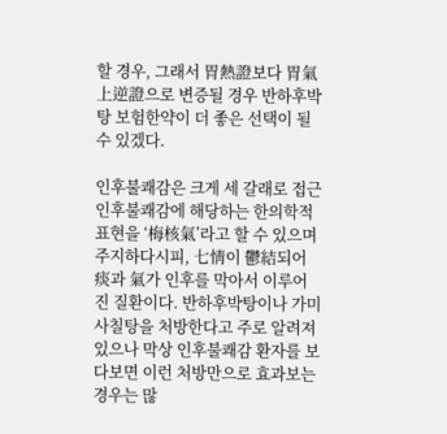할 경우, 그래서 胃熱證보다 胃氣上逆證으로 변증될 경우 반하후박탕 보험한약이 더 좋은 선택이 될 수 있겠다.

인후불쾌감은 크게 세 갈래로 접근
인후불쾌감에 해당하는 한의학적 표현을 ‘梅核氣’라고 할 수 있으며 주지하다시피, 七情이 鬱結되어 痰과 氣가 인후를 막아서 이루어진 질환이다. 반하후박탕이나 가미사칠탕을 처방한다고 주로 알려져 있으나 막상 인후불쾌감 환자를 보다보면 이런 처방만으로 효과보는 경우는 많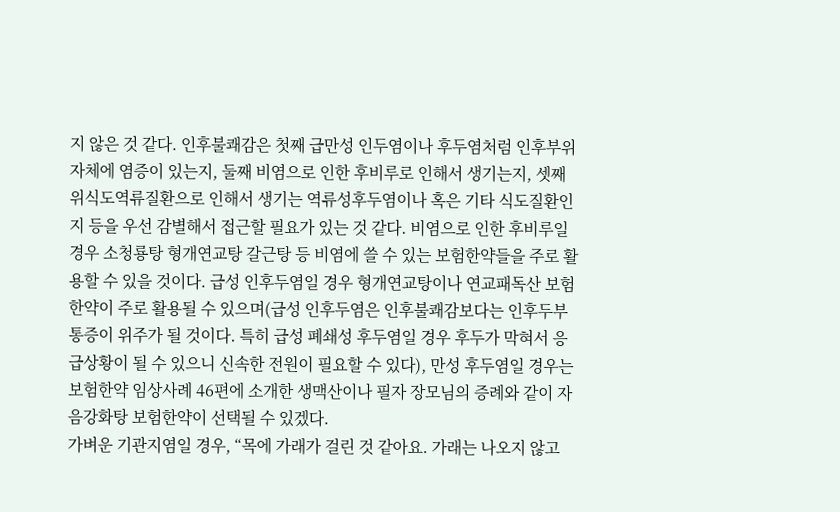지 않은 것 같다. 인후불쾌감은 첫째 급만성 인두염이나 후두염처럼 인후부위 자체에 염증이 있는지, 둘째 비염으로 인한 후비루로 인해서 생기는지, 셋째 위식도역류질환으로 인해서 생기는 역류성후두염이나 혹은 기타 식도질환인지 등을 우선 감별해서 접근할 필요가 있는 것 같다. 비염으로 인한 후비루일 경우 소청룡탕 형개연교탕 갈근탕 등 비염에 쓸 수 있는 보험한약들을 주로 활용할 수 있을 것이다. 급성 인후두염일 경우 형개연교탕이나 연교패독산 보험한약이 주로 활용될 수 있으며(급성 인후두염은 인후불쾌감보다는 인후두부 통증이 위주가 될 것이다. 특히 급성 폐쇄성 후두염일 경우 후두가 막혀서 응급상황이 될 수 있으니 신속한 전원이 필요할 수 있다), 만성 후두염일 경우는 보험한약 임상사례 46편에 소개한 생맥산이나 필자 장모님의 증례와 같이 자음강화탕 보험한약이 선택될 수 있겠다.
가벼운 기관지염일 경우, “목에 가래가 걸린 것 같아요. 가래는 나오지 않고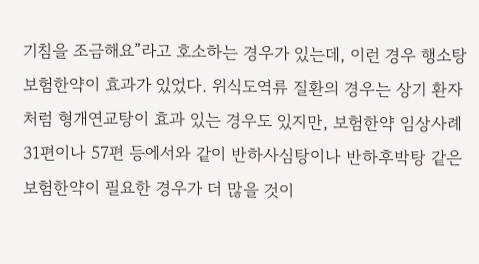기침을 조금해요”라고 호소하는 경우가 있는데, 이런 경우 행소탕 보험한약이 효과가 있었다. 위식도역류 질환의 경우는 상기 환자처럼 형개연교탕이 효과 있는 경우도 있지만, 보험한약 임상사례 31편이나 57편 등에서와 같이 반하사심탕이나 반하후박탕 같은 보험한약이 필요한 경우가 더 많을 것이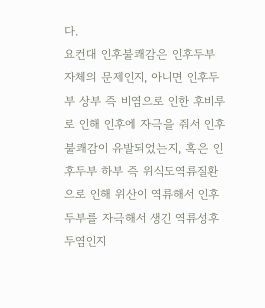다.
요컨대 인후불쾌감은 인후두부 자체의 문제인지, 아니면 인후두부 상부 즉 비염으로 인한 후비루로 인해 인후에 자극을 줘서 인후불쾌감이 유발되었는지, 혹은 인후두부 하부 즉 위식도역류질환으로 인해 위산이 역류해서 인후두부를 자극해서 생긴 역류성후두염인지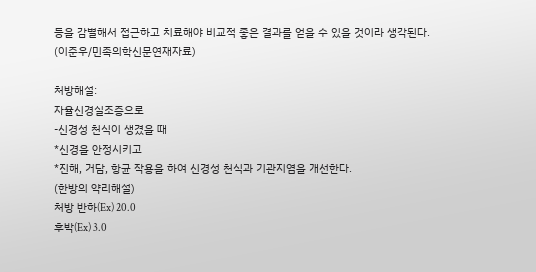등을 감별해서 접근하고 치료해야 비교적 좋은 결과를 얻을 수 있을 것이라 생각된다.
(이준우/민족의학신문연재자료)

처방해설:
자율신경실조증으로
-신경성 천식이 생겼을 때
*신경을 안정시키고
*진해, 거담, 항균 작용을 하여 신경성 천식과 기관지염을 개선한다.
(한방의 약리해설)
처방 반하(Ex) 20.0
후박(Ex) 3.0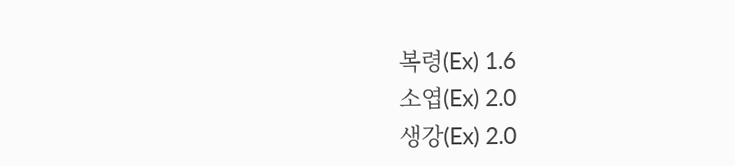복령(Ex) 1.6
소엽(Ex) 2.0
생강(Ex) 2.0